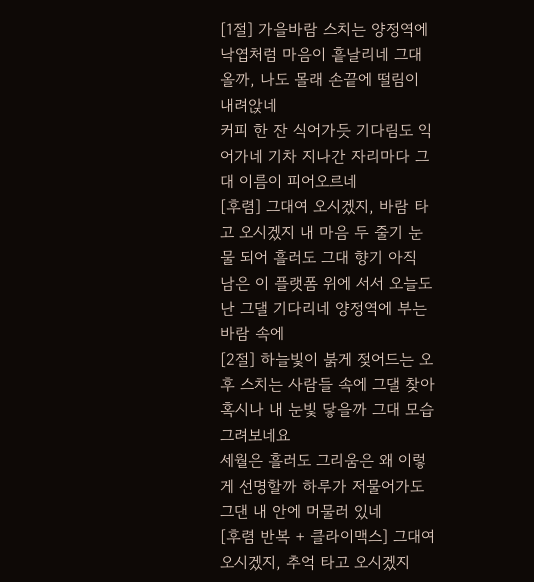[1절] 가을바람 스치는 양정역에 낙엽처럼 마음이 흩날리네 그대 올까, 나도 몰래 손끝에 떨림이 내려앉네
커피 한 잔 식어가듯 기다림도 익어가네 기차 지나간 자리마다 그대 이름이 피어오르네
[후렴] 그대여 오시겠지, 바람 타고 오시겠지 내 마음 두 줄기 눈물 되어 흘러도 그대 향기 아직 남은 이 플랫폼 위에 서서 오늘도 난 그댈 기다리네 양정역에 부는 바람 속에
[2절] 하늘빛이 붉게 젖어드는 오후 스치는 사람들 속에 그댈 찾아 혹시나 내 눈빛 닿을까 그대 모습 그려보네요
세월은 흘러도 그리움은 왜 이렇게 선명할까 하루가 저물어가도 그댄 내 안에 머물러 있네
[후렴 반복 + 클라이맥스] 그대여 오시겠지, 추억 타고 오시겠지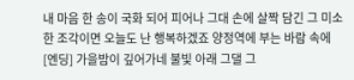내 마음 한 송이 국화 되어 피어나 그대 손에 살짝 담긴 그 미소 한 조각이면 오늘도 난 행복하겠죠 양정역에 부는 바람 속에
[엔딩] 가을밤이 깊어가네 불빛 아래 그댈 그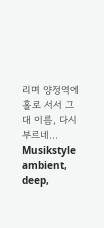리며 양정역에 홀로 서서 그대 이름, 다시 부르네…
Musikstyle
ambient, deep,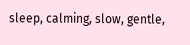sleep, calming, slow, gentle,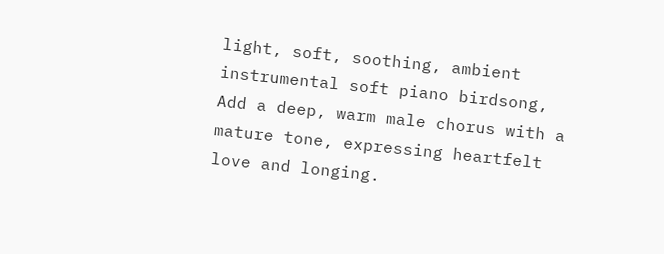light, soft, soothing, ambient instrumental soft piano birdsong, Add a deep, warm male chorus with a mature tone, expressing heartfelt love and longing.